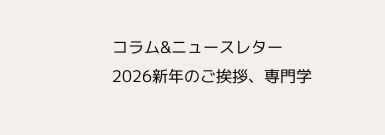コラム&ニュースレター
2026新年のご挨拶、専門学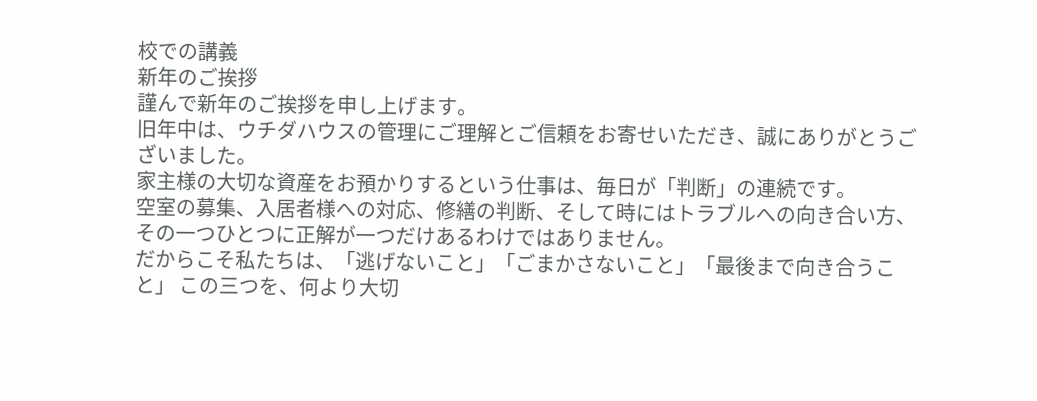校での講義
新年のご挨拶
謹んで新年のご挨拶を申し上げます。
旧年中は、ウチダハウスの管理にご理解とご信頼をお寄せいただき、誠にありがとうございました。
家主様の大切な資産をお預かりするという仕事は、毎日が「判断」の連続です。
空室の募集、入居者様への対応、修繕の判断、そして時にはトラブルへの向き合い方、その一つひとつに正解が一つだけあるわけではありません。
だからこそ私たちは、「逃げないこと」「ごまかさないこと」「最後まで向き合うこと」 この三つを、何より大切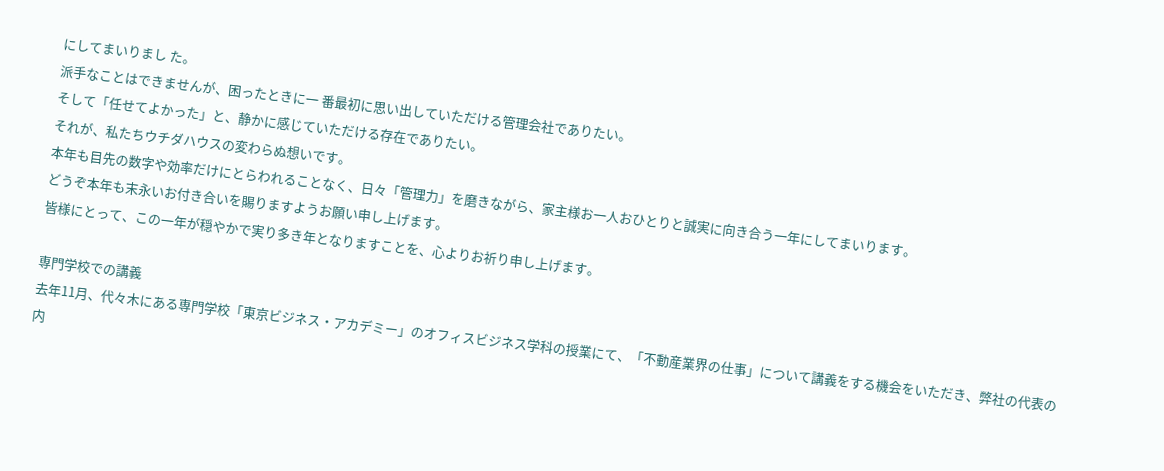にしてまいりまし た。
派手なことはできませんが、困ったときに一 番最初に思い出していただける管理会社でありたい。
そして「任せてよかった」と、静かに感じていただける存在でありたい。
それが、私たちウチダハウスの変わらぬ想いです。
本年も目先の数字や効率だけにとらわれることなく、日々「管理力」を磨きながら、家主様お一人おひとりと誠実に向き合う一年にしてまいります。
どうぞ本年も末永いお付き合いを賜りますようお願い申し上げます。
皆様にとって、この一年が穏やかで実り多き年となりますことを、心よりお祈り申し上げます。

専門学校での講義
去年11月、代々木にある専門学校「東京ビジネス・アカデミー」のオフィスビジネス学科の授業にて、「不動産業界の仕事」について講義をする機会をいただき、弊社の代表の内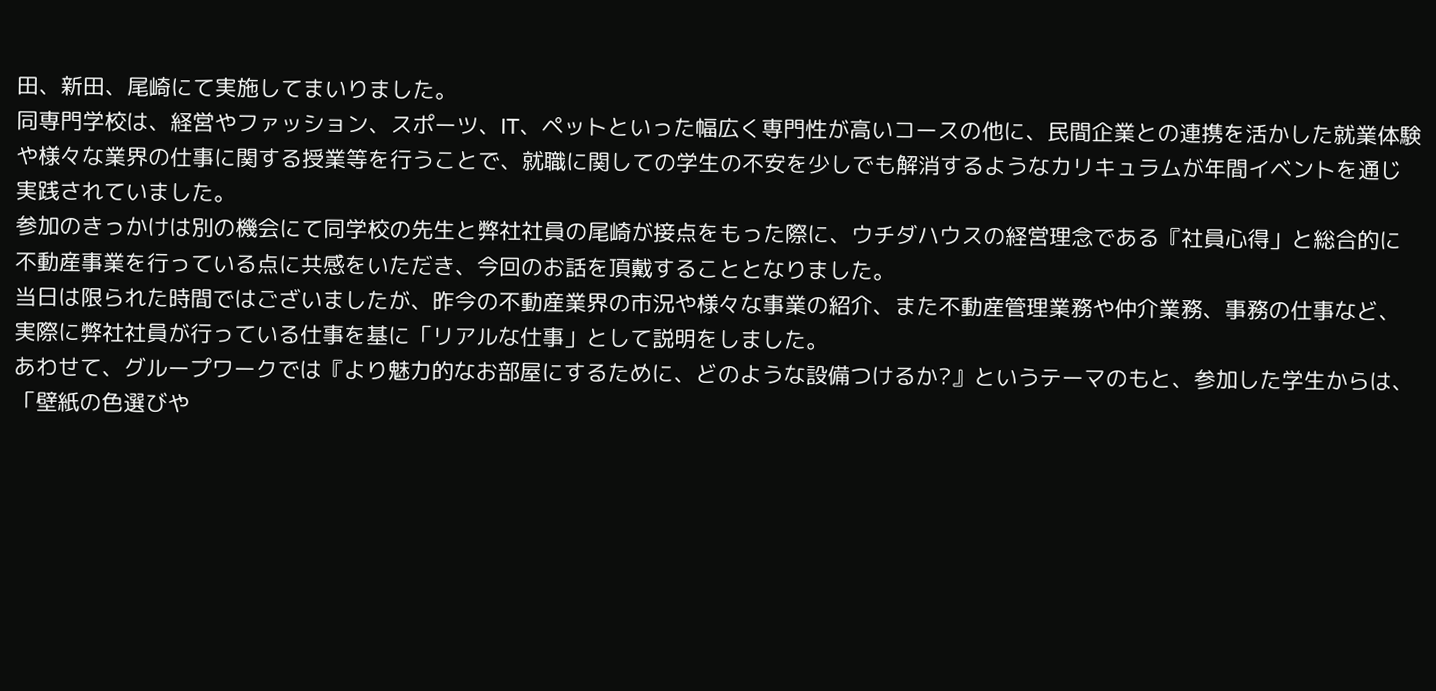田、新田、尾崎にて実施してまいりました。
同専門学校は、経営やファッション、スポーツ、IT、ペットといった幅広く専門性が高いコースの他に、民間企業との連携を活かした就業体験や様々な業界の仕事に関する授業等を行うことで、就職に関しての学生の不安を少しでも解消するようなカリキュラムが年間イベントを通じ実践されていました。
参加のきっかけは別の機会にて同学校の先生と弊社社員の尾崎が接点をもった際に、ウチダハウスの経営理念である『社員心得」と総合的に不動産事業を行っている点に共感をいただき、今回のお話を頂戴することとなりました。
当日は限られた時間ではございましたが、昨今の不動産業界の市況や様々な事業の紹介、また不動産管理業務や仲介業務、事務の仕事など、実際に弊社社員が行っている仕事を基に「リアルな仕事」として説明をしました。
あわせて、グループワークでは『より魅力的なお部屋にするために、どのような設備つけるか?』というテーマのもと、参加した学生からは、
「壁紙の色選びや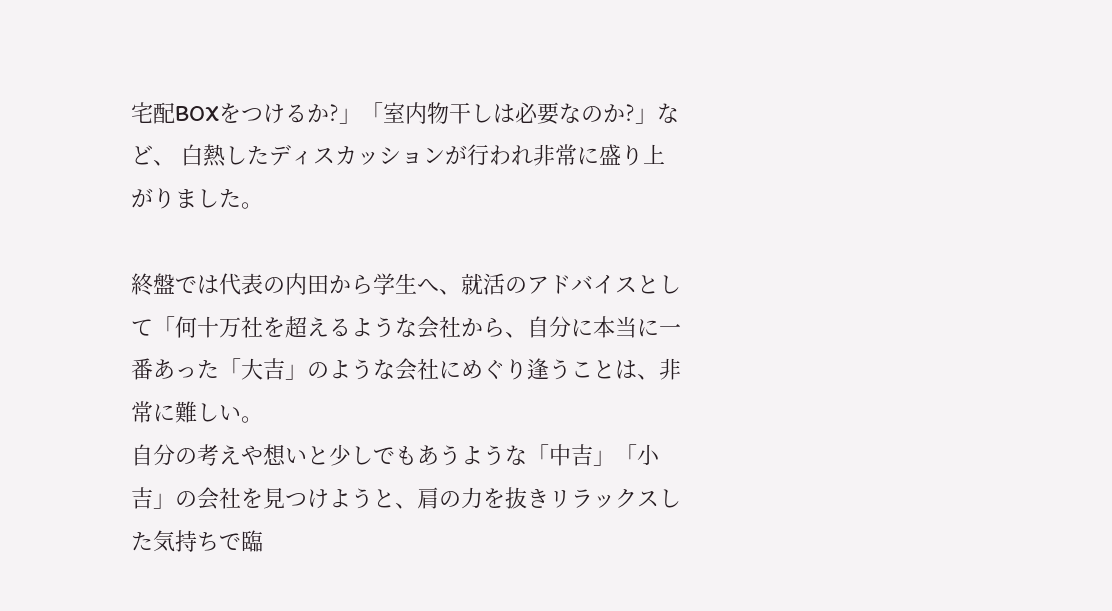宅配BOXをつけるか?」「室内物干しは必要なのか?」など、 白熱したディスカッションが行われ非常に盛り上がりました。

終盤では代表の内田から学生へ、就活のアドバイスとして「何十万社を超えるような会社から、自分に本当に一番あった「大吉」のような会社にめぐり逢うことは、非常に難しい。
自分の考えや想いと少しでもあうような「中吉」「小吉」の会社を見つけようと、肩の力を抜きリラックスした気持ちで臨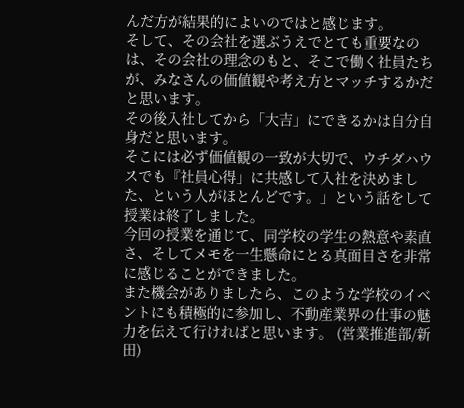んだ方が結果的によいのではと感じます。
そして、その会社を選ぶうえでとても重要なのは、その会社の理念のもと、そこで働く社員たちが、みなさんの価値観や考え方とマッチするかだと思います。
その後入社してから「大吉」にできるかは自分自身だと思います。
そこには必ず価値観の一致が大切で、ウチダハウスでも『社員心得」に共感して入社を決めました、という人がほとんどです。」という話をして授業は終了しました。
今回の授業を通じて、同学校の学生の熱意や素直さ、そしてメモを一生懸命にとる真面目さを非常に感じることができました。
また機会がありましたら、このような学校のイベントにも積極的に参加し、不動産業界の仕事の魅力を伝えて行ければと思います。 (営業推進部/新田)